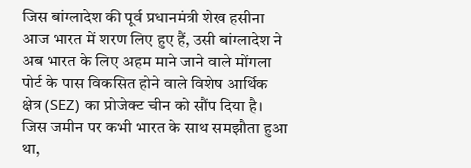जिस बांग्लादेश की पूर्व प्रधानमंत्री शेख हसीना आज भारत में शरण लिए हुए हैं, उसी बांग्लादेश ने अब भारत के लिए अहम माने जाने वाले मोंगला पोर्ट के पास विकसित होने वाले विशेष आर्थिक क्षेत्र (SEZ) का प्रोजेक्ट चीन को सौंप दिया है। जिस जमीन पर कभी भारत के साथ समझौता हुआ था,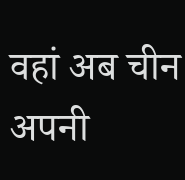वहां अब चीन अपनी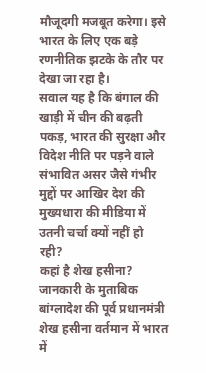मौजूदगी मजबूत करेगा। इसे भारत के लिए एक बड़े रणनीतिक झटके के तौर पर देखा जा रहा है।
सवाल यह है कि बंगाल की खाड़ी में चीन की बढ़ती पकड़, भारत की सुरक्षा और विदेश नीति पर पड़ने वाले संभावित असर जैसे गंभीर मुद्दों पर आखिर देश की मुख्यधारा की मीडिया में उतनी चर्चा क्यों नहीं हो रही?
कहां है शेख हसीना?
जानकारी के मुताबिक बांग्लादेश की पूर्व प्रधानमंत्री शेख हसीना वर्तमान में भारत में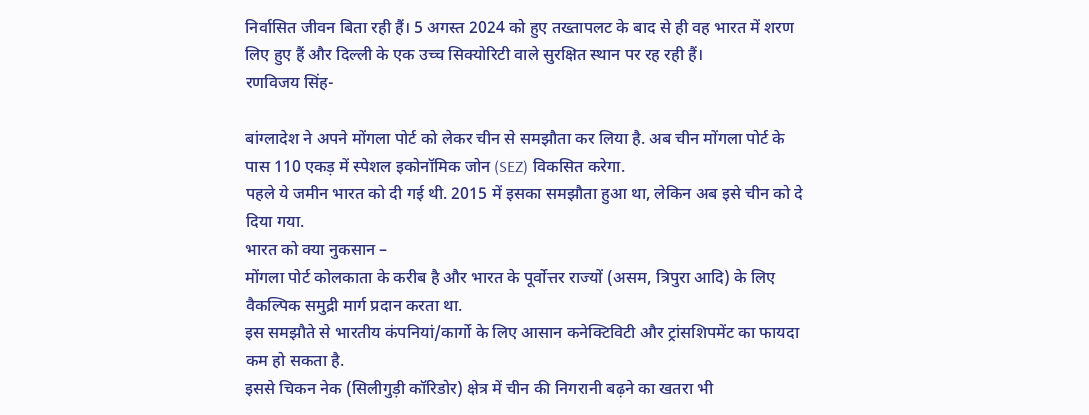निर्वासित जीवन बिता रही हैं। 5 अगस्त 2024 को हुए तख्तापलट के बाद से ही वह भारत में शरण लिए हुए हैं और दिल्ली के एक उच्च सिक्योरिटी वाले सुरक्षित स्थान पर रह रही हैं।
रणविजय सिंह-

बांग्लादेश ने अपने मोंगला पोर्ट को लेकर चीन से समझौता कर लिया है. अब चीन मोंगला पोर्ट के पास 110 एकड़ में स्पेशल इकोनॉमिक जोन (SEZ) विकसित करेगा.
पहले ये जमीन भारत को दी गई थी. 2015 में इसका समझौता हुआ था, लेकिन अब इसे चीन को दे दिया गया.
भारत को क्या नुकसान –
मोंगला पोर्ट कोलकाता के करीब है और भारत के पूर्वोत्तर राज्यों (असम, त्रिपुरा आदि) के लिए वैकल्पिक समुद्री मार्ग प्रदान करता था.
इस समझौते से भारतीय कंपनियां/कार्गो के लिए आसान कनेक्टिविटी और ट्रांसशिपमेंट का फायदा कम हो सकता है.
इससे चिकन नेक (सिलीगुड़ी कॉरिडोर) क्षेत्र में चीन की निगरानी बढ़ने का खतरा भी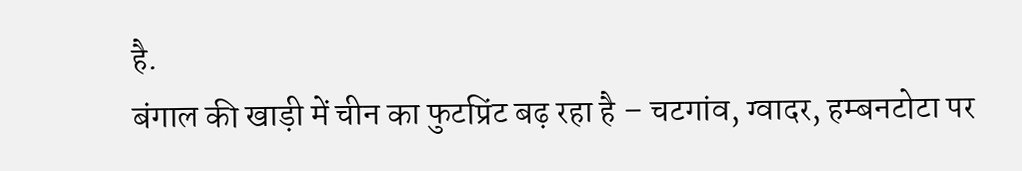है.
बंगाल की खाड़ी में चीन का फुटप्रिंट बढ़ रहा है – चटगांव, ग्वादर, हम्बनटोटा पर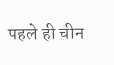पहले ही चीन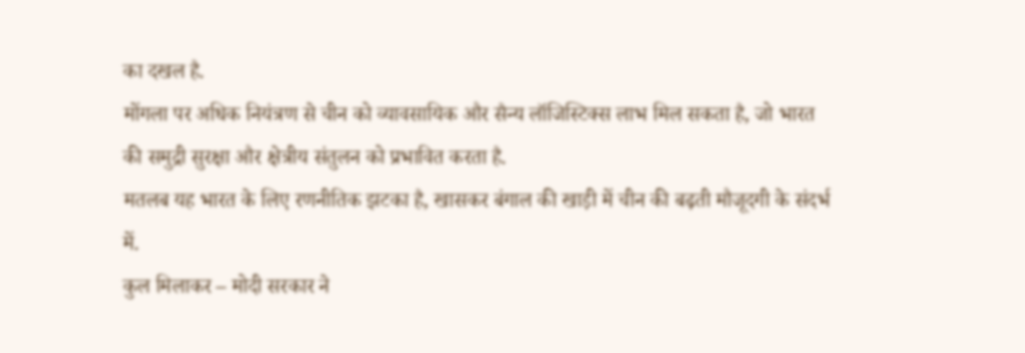का दखल है.
मोंगला पर अधिक नियंत्रण से चीन को व्यावसायिक और सैन्य लॉजिस्टिक्स लाभ मिल सकता है, जो भारत की समुद्री सुरक्षा और क्षेत्रीय संतुलन को प्रभावित करता है.
मतलब यह भारत के लिए रणनीतिक झटका है, खासकर बंगाल की खाड़ी में चीन की बढ़ती मौजूदगी के संदर्भ में.
कुल मिलाकर – मोदी सरकार ने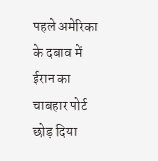पहले अमेरिका के दबाव में ईरान का चाबहार पोर्ट छोड़ दिया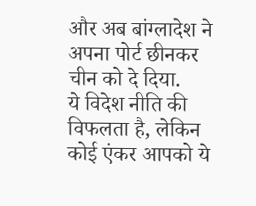और अब बांग्लादेश ने अपना पोर्ट छीनकर चीन को दे दिया.
ये विदेश नीति की विफलता है, लेकिन कोई एंकर आपको ये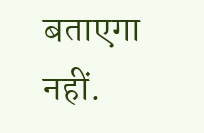बताएगा नहीं.